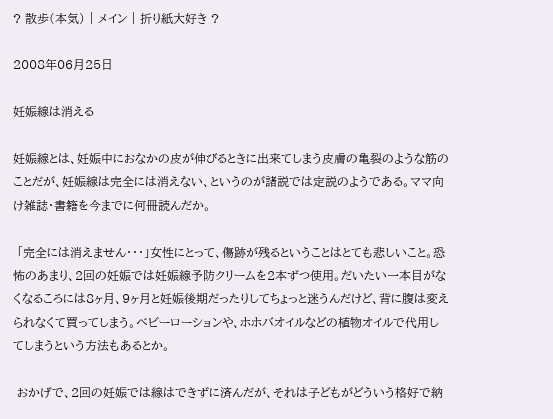? 散歩(本気) | メイン | 折り紙大好き ?

2008年06月25日

妊娠線は消える

妊娠線とは、妊娠中におなかの皮が伸びるときに出来てしまう皮膚の亀裂のような筋のことだが、妊娠線は完全には消えない、というのが諸説では定説のようである。ママ向け雑誌・書籍を今までに何冊読んだか。

 「完全には消えません・・・」女性にとって、傷跡が残るということはとても悲しいこと。恐怖のあまり、2回の妊娠では妊娠線予防クリームを2本ずつ使用。だいたい一本目がなくなるころには8ヶ月、9ヶ月と妊娠後期だったりしてちょっと迷うんだけど、背に腹は変えられなくて買ってしまう。ベビーローションや、ホホバオイルなどの植物オイルで代用してしまうという方法もあるとか。

 おかげで、2回の妊娠では線はできずに済んだが、それは子どもがどういう格好で納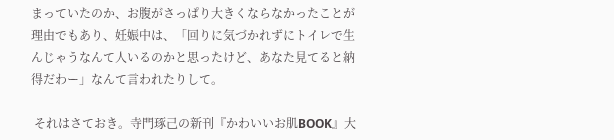まっていたのか、お腹がさっぱり大きくならなかったことが理由でもあり、妊娠中は、「回りに気づかれずにトイレで生んじゃうなんて人いるのかと思ったけど、あなた見てると納得だわー」なんて言われたりして。

 それはさておき。寺門琢己の新刊『かわいいお肌BOOK』大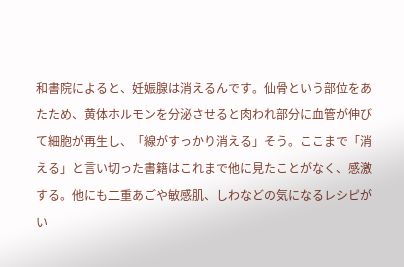和書院によると、妊娠腺は消えるんです。仙骨という部位をあたため、黄体ホルモンを分泌させると肉われ部分に血管が伸びて細胞が再生し、「線がすっかり消える」そう。ここまで「消える」と言い切った書籍はこれまで他に見たことがなく、感激する。他にも二重あごや敏感肌、しわなどの気になるレシピがい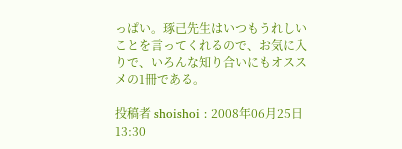っぱい。琢己先生はいつもうれしいことを言ってくれるので、お気に入りで、いろんな知り合いにもオススメの1冊である。

投稿者 shoishoi : 2008年06月25日 13:30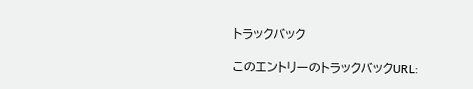トラックバック

このエントリーのトラックバックURL: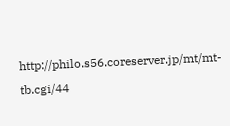http://philo.s56.coreserver.jp/mt/mt-tb.cgi/44